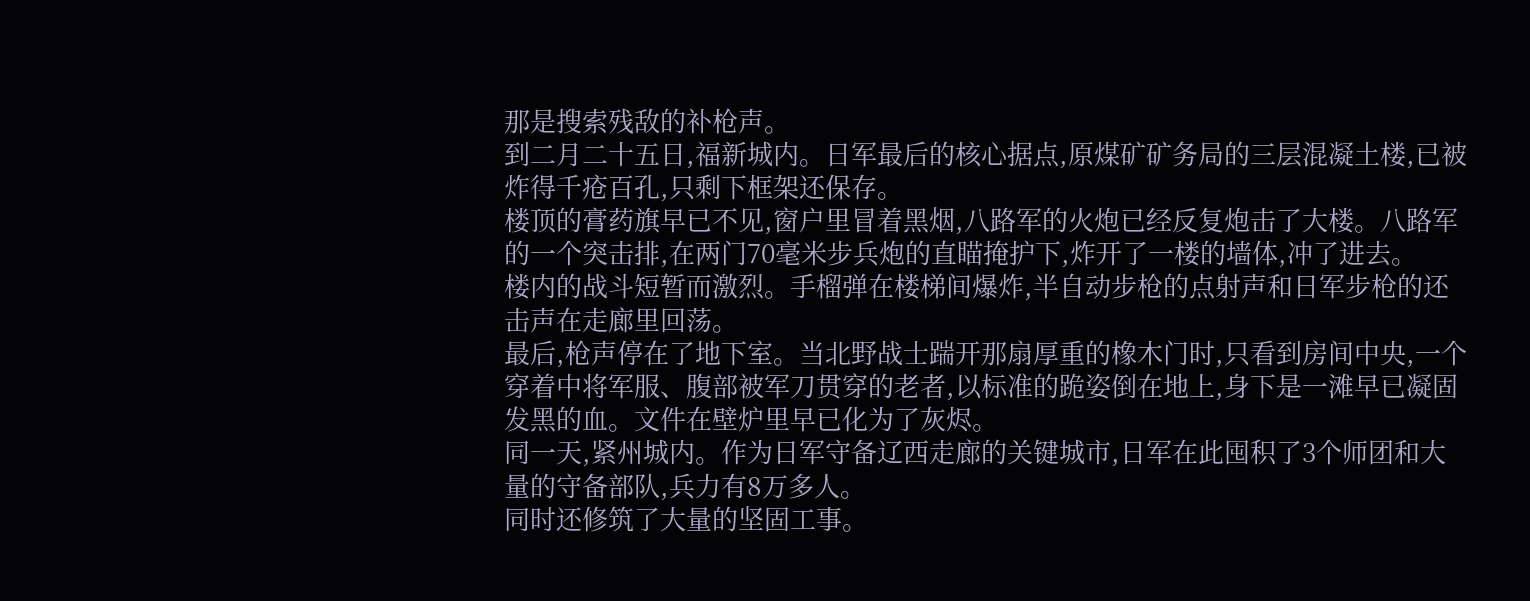那是搜索残敌的补枪声。
到二月二十五日,福新城内。日军最后的核心据点,原煤矿矿务局的三层混凝土楼,已被炸得千疮百孔,只剩下框架还保存。
楼顶的膏药旗早已不见,窗户里冒着黑烟,八路军的火炮已经反复炮击了大楼。八路军的一个突击排,在两门70毫米步兵炮的直瞄掩护下,炸开了一楼的墙体,冲了进去。
楼内的战斗短暂而激烈。手榴弹在楼梯间爆炸,半自动步枪的点射声和日军步枪的还击声在走廊里回荡。
最后,枪声停在了地下室。当北野战士踹开那扇厚重的橡木门时,只看到房间中央,一个穿着中将军服、腹部被军刀贯穿的老者,以标准的跪姿倒在地上,身下是一滩早已凝固发黑的血。文件在壁炉里早已化为了灰烬。
同一天,紧州城内。作为日军守备辽西走廊的关键城市,日军在此囤积了3个师团和大量的守备部队,兵力有8万多人。
同时还修筑了大量的坚固工事。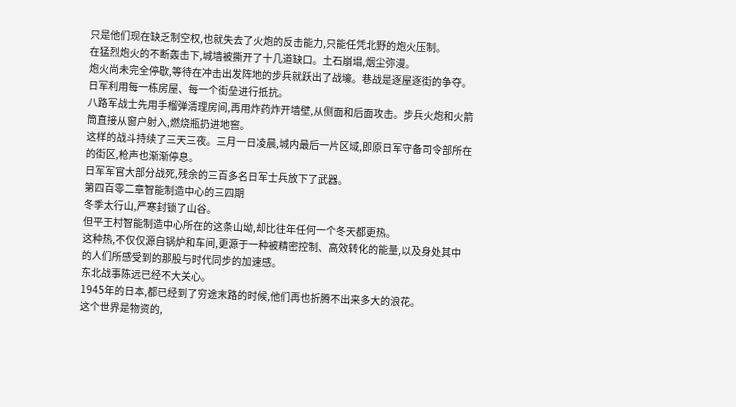只是他们现在缺乏制空权,也就失去了火炮的反击能力,只能任凭北野的炮火压制。
在猛烈炮火的不断轰击下,城墙被撕开了十几道缺口。土石崩塌,烟尘弥漫。
炮火尚未完全停歇,等待在冲击出发阵地的步兵就跃出了战壕。巷战是逐屋逐街的争夺。日军利用每一栋房屋、每一个街垒进行抵抗。
八路军战士先用手榴弹清理房间,再用炸药炸开墙壁,从侧面和后面攻击。步兵火炮和火箭筒直接从窗户射入,燃烧瓶扔进地窖。
这样的战斗持续了三天三夜。三月一日凌晨,城内最后一片区域,即原日军守备司令部所在的街区,枪声也渐渐停息。
日军军官大部分战死,残余的三百多名日军士兵放下了武器。
第四百零二章智能制造中心的三四期
冬季太行山,严寒封锁了山谷。
但平王村智能制造中心所在的这条山坳,却比往年任何一个冬天都更热。
这种热,不仅仅源自锅炉和车间,更源于一种被精密控制、高效转化的能量,以及身处其中的人们所感受到的那股与时代同步的加速感。
东北战事陈远已经不大关心。
1945年的日本,都已经到了穷途末路的时候,他们再也折腾不出来多大的浪花。
这个世界是物资的,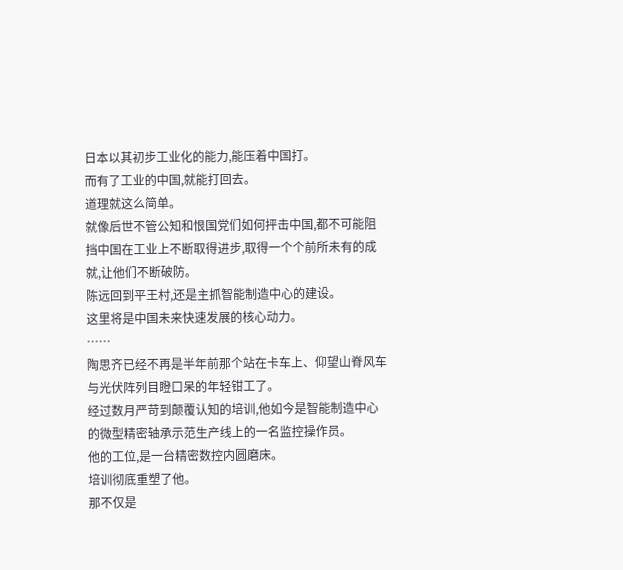日本以其初步工业化的能力,能压着中国打。
而有了工业的中国,就能打回去。
道理就这么简单。
就像后世不管公知和恨国党们如何抨击中国,都不可能阻挡中国在工业上不断取得进步,取得一个个前所未有的成就,让他们不断破防。
陈远回到平王村,还是主抓智能制造中心的建设。
这里将是中国未来快速发展的核心动力。
……
陶思齐已经不再是半年前那个站在卡车上、仰望山脊风车与光伏阵列目瞪口呆的年轻钳工了。
经过数月严苛到颠覆认知的培训,他如今是智能制造中心的微型精密轴承示范生产线上的一名监控操作员。
他的工位,是一台精密数控内圆磨床。
培训彻底重塑了他。
那不仅是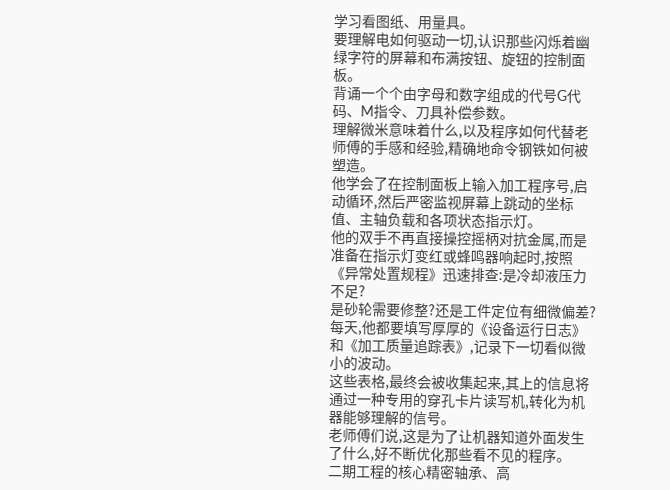学习看图纸、用量具。
要理解电如何驱动一切,认识那些闪烁着幽绿字符的屏幕和布满按钮、旋钮的控制面板。
背诵一个个由字母和数字组成的代号G代码、M指令、刀具补偿参数。
理解微米意味着什么,以及程序如何代替老师傅的手感和经验,精确地命令钢铁如何被塑造。
他学会了在控制面板上输入加工程序号,启动循环,然后严密监视屏幕上跳动的坐标值、主轴负载和各项状态指示灯。
他的双手不再直接操控摇柄对抗金属,而是准备在指示灯变红或蜂鸣器响起时,按照《异常处置规程》迅速排查:是冷却液压力不足?
是砂轮需要修整?还是工件定位有细微偏差?
每天,他都要填写厚厚的《设备运行日志》和《加工质量追踪表》,记录下一切看似微小的波动。
这些表格,最终会被收集起来,其上的信息将通过一种专用的穿孔卡片读写机,转化为机器能够理解的信号。
老师傅们说,这是为了让机器知道外面发生了什么,好不断优化那些看不见的程序。
二期工程的核心精密轴承、高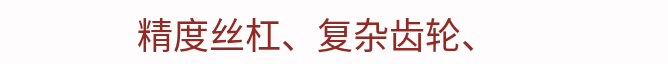精度丝杠、复杂齿轮、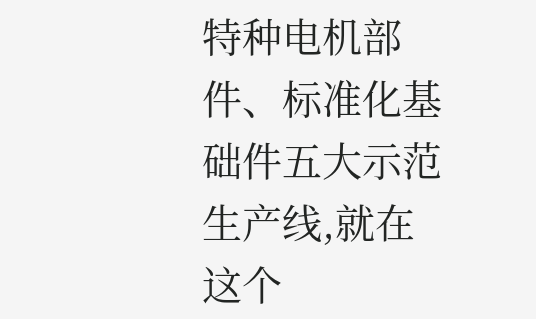特种电机部件、标准化基础件五大示范生产线,就在这个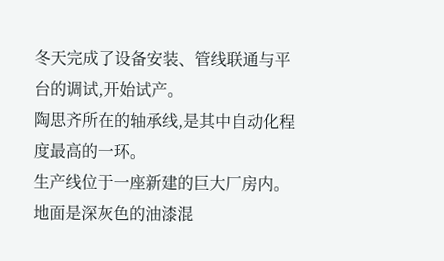冬天完成了设备安装、管线联通与平台的调试,开始试产。
陶思齐所在的轴承线,是其中自动化程度最高的一环。
生产线位于一座新建的巨大厂房内。
地面是深灰色的油漆混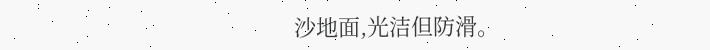沙地面,光洁但防滑。